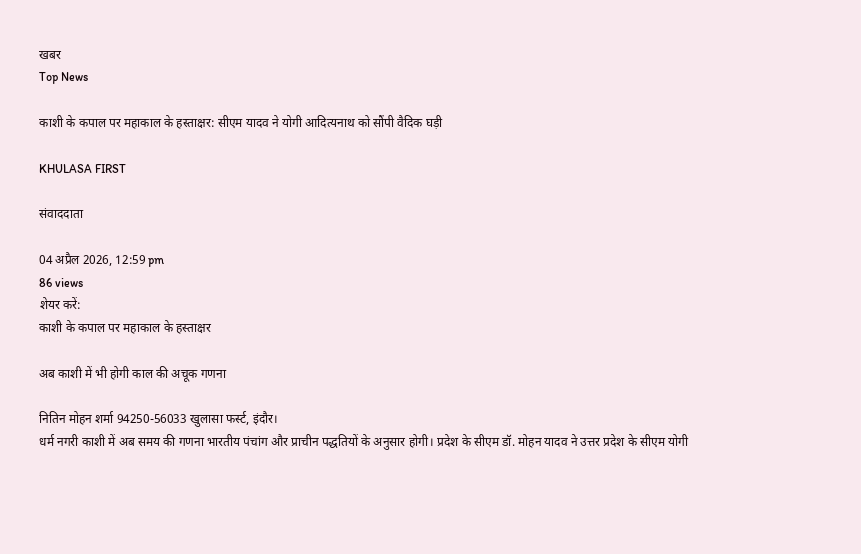खबर
Top News

काशी के कपाल पर महाकाल के हस्ताक्षर: सीएम यादव ने योगी आदित्यनाथ को सौंपी वैदिक घड़ी

KHULASA FIRST

संवाददाता

04 अप्रैल 2026, 12:59 pm
86 views
शेयर करें:
काशी के कपाल पर महाकाल के हस्ताक्षर

अब काशी में भी होगी काल की अचूक गणना

नितिन मोहन शर्मा 94250-56033 खुलासा फर्स्ट, इंदौर।
धर्म नगरी काशी में अब समय की गणना भारतीय पंचांग और प्राचीन पद्धतियों के अनुसार होगी। प्रदेश के सीएम डॉ. मोहन यादव ने उत्तर प्रदेश के सीएम योगी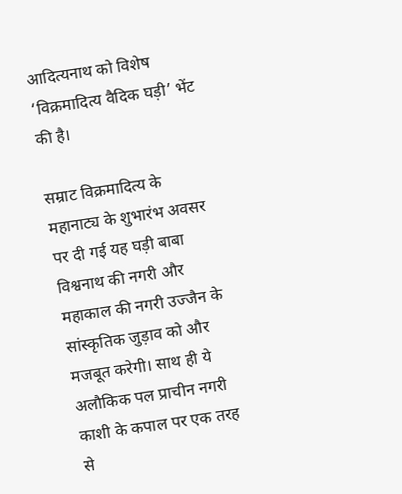आदित्यनाथ को विशेष ‘विक्रमादित्य वैदिक घड़ी’ भेंट की है।

सम्राट विक्रमादित्य के महानाट्य के शुभारंभ अवसर पर दी गई यह घड़ी बाबा विश्वनाथ की नगरी और महाकाल की नगरी उज्जैन के सांस्कृतिक जुड़ाव को और मजबूत करेगी। साथ ही ये अलौकिक पल प्राचीन नगरी काशी के कपाल पर एक तरह से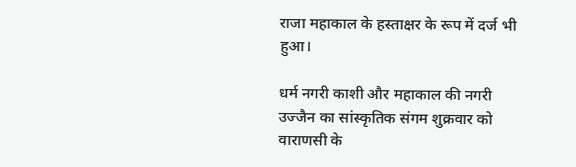राजा महाकाल के हस्ताक्षर के रूप में दर्ज भी हुआ।

धर्म नगरी काशी और महाकाल की नगरी उज्जैन का सांस्कृतिक संगम शुक्रवार को वाराणसी के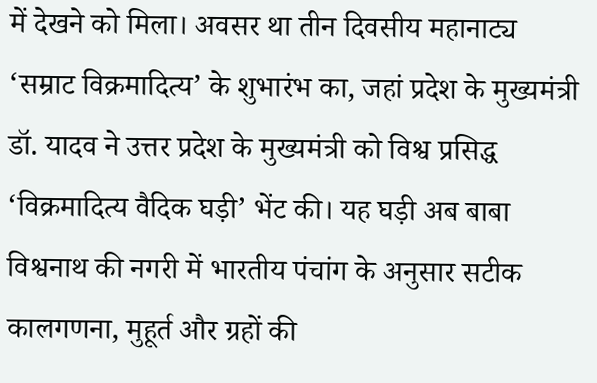में देखने को मिला। अवसर था तीन दिवसीय महानाट्य ‘सम्राट विक्रमादित्य’ के शुभारंभ का, जहां प्रदेश के मुख्यमंत्री डॉ. यादव ने उत्तर प्रदेश के मुख्यमंत्री को विश्व प्रसिद्ध ‘विक्रमादित्य वैदिक घड़ी’ भेंट की। यह घड़ी अब बाबा विश्वनाथ की नगरी में भारतीय पंचांग के अनुसार सटीक कालगणना, मुहूर्त और ग्रहों की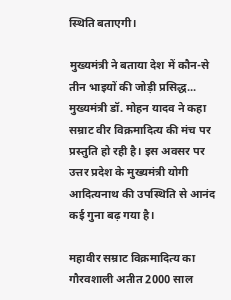स्थिति बताएगी।

मुख्यमंत्री ने बताया देश में कौन-से तीन भाइयों की जोड़ी प्रसिद्ध... मुख्यमंत्री डॉ. मोहन यादव ने कहा सम्राट वीर विक्रमादित्य की मंच पर प्रस्तुति हो रही है। इस अवसर पर उत्तर प्रदेश के मुख्यमंत्री योगी आदित्यनाथ की उपस्थिति से आनंद कई गुना बढ़ गया है।

महावीर सम्राट विक्रमादित्य का गौरवशाली अतीत 2000 साल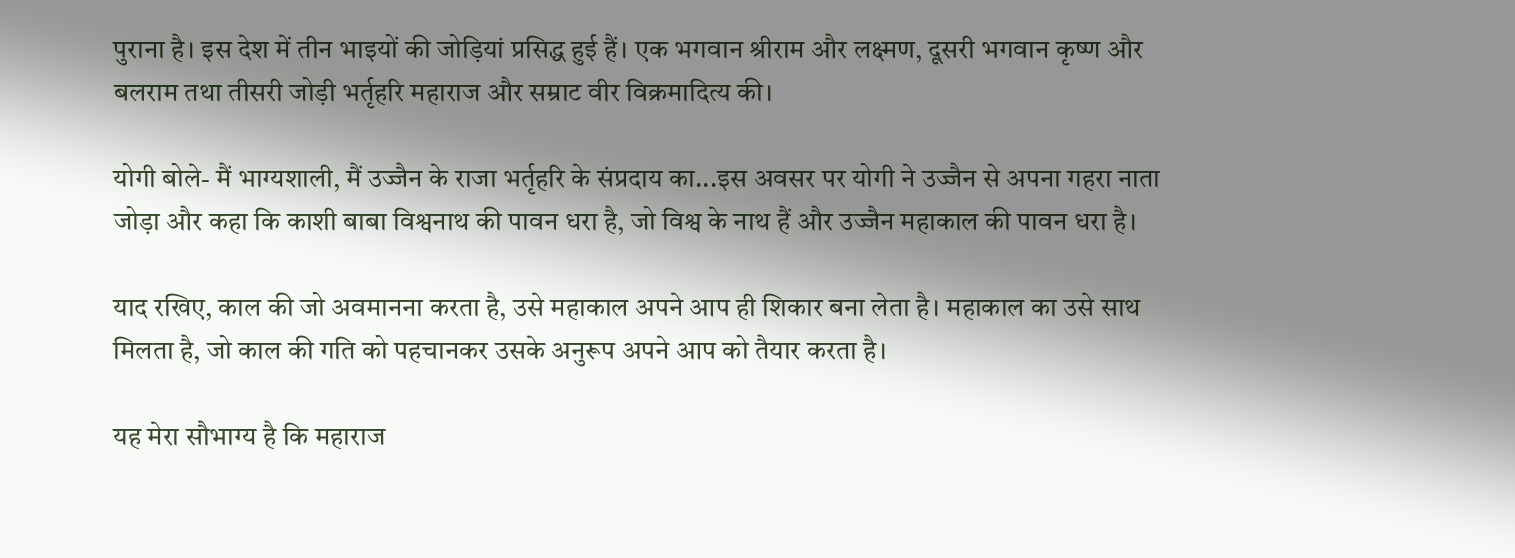पुराना है। इस देश में तीन भाइयों की जोड़ियां प्रसिद्ध हुई हैं। एक भगवान श्रीराम और लक्ष्मण, दूसरी भगवान कृष्ण और बलराम तथा तीसरी जोड़ी भर्तृहरि महाराज और सम्राट वीर विक्रमादित्य की।

योगी बोले- मैं भाग्यशाली, मैं उज्जैन के राजा भर्तृहरि के संप्रदाय का...इस अवसर पर योगी ने उज्जैन से अपना गहरा नाता जोड़ा और कहा कि काशी बाबा विश्वनाथ की पावन धरा है, जो विश्व के नाथ हैं और उज्जैन महाकाल की पावन धरा है।

याद रखिए, काल की जो अवमानना करता है, उसे महाकाल अपने आप ही शिकार बना लेता है। महाकाल का उसे साथ मिलता है, जो काल की गति को पहचानकर उसके अनुरूप अपने आप को तैयार करता है।

यह मेरा सौभाग्य है कि महाराज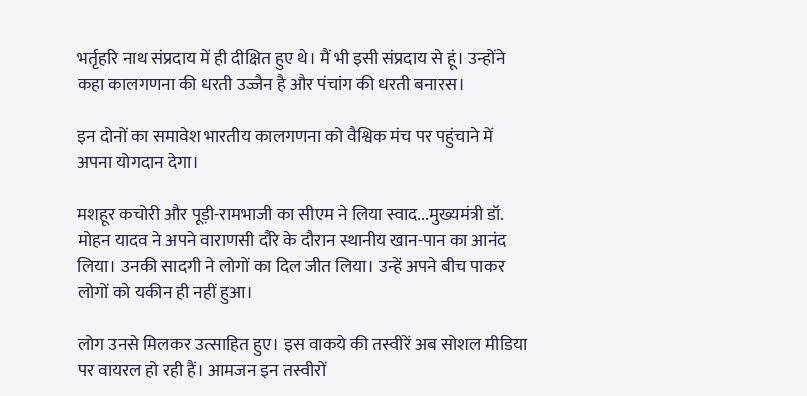भर्तृहरि नाथ संप्रदाय में ही दीक्षित हुए थे। मैं भी इसी संप्रदाय से हूं। उन्होंने कहा कालगणना की धरती उज्जैन है और पंचांग की धरती बनारस।

इन दोनों का समावेश भारतीय कालगणना को वैश्विक मंच पर पहुंचाने में अपना योगदान देगा।

मशहूर कचोरी और पूड़ी-रामभाजी का सीएम ने लिया स्वाद...मुख्यमंत्री डॉ. मोहन यादव ने अपने वाराणसी दौरे के दौरान स्थानीय खान-पान का आनंद लिया। उनकी सादगी ने लोगों का दिल जीत लिया। उन्हें अपने बीच पाकर लोगों को यकीन ही नहीं हुआ।

लोग उनसे मिलकर उत्साहित हुए। इस वाकये की तस्वीरें अब सोशल मीडिया पर वायरल हो रही हैं। आमजन इन तस्वीरों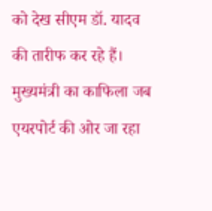को देख सीएम डॉ. यादव की तारीफ कर रहे हैं। मुख्यमंत्री का काफिला जब एयरपोर्ट की ओर जा रहा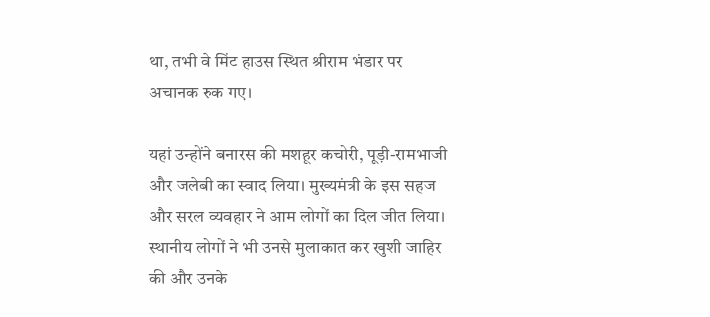था, तभी वे मिंट हाउस स्थित श्रीराम भंडार पर अचानक रुक गए।

यहां उन्होंने बनारस की मशहूर कचोरी, पूड़ी-रामभाजी और जलेबी का स्वाद लिया। मुख्यमंत्री के इस सहज और सरल व्यवहार ने आम लोगों का दिल जीत लिया। स्थानीय लोगों ने भी उनसे मुलाकात कर खुशी जाहिर की और उनके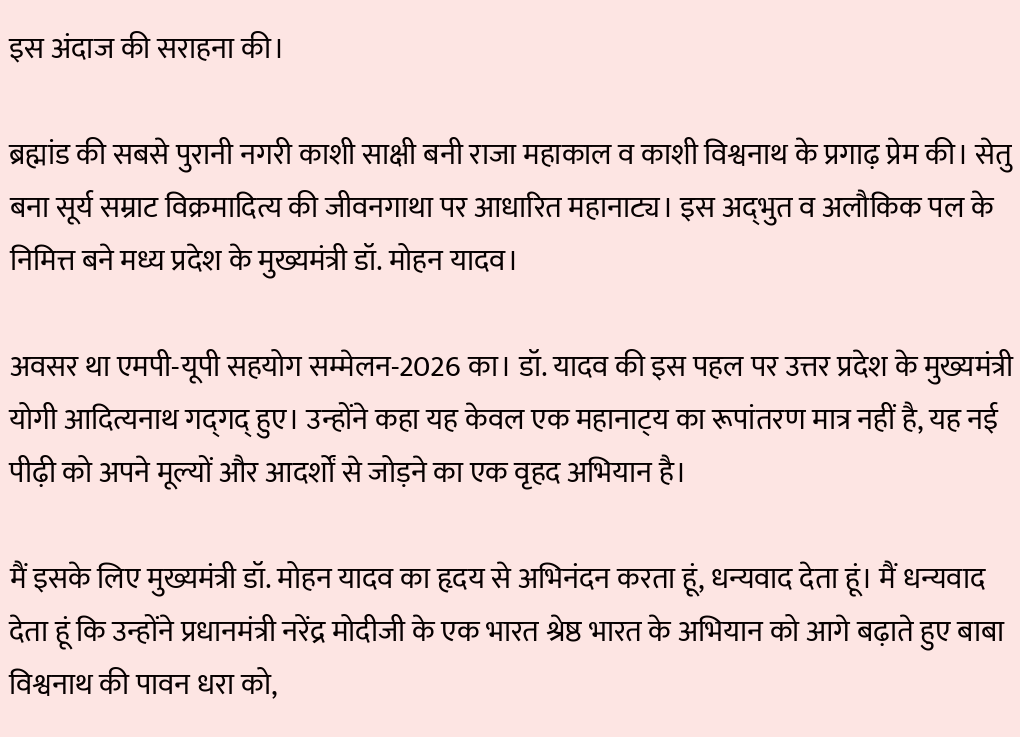इस अंदाज की सराहना की।

ब्रह्मांड की सबसे पुरानी नगरी काशी साक्षी बनी राजा महाकाल व काशी विश्वनाथ के प्रगाढ़ प्रेम की। सेतु बना सूर्य सम्राट विक्रमादित्य की जीवनगाथा पर आधारित महानाट्य। इस अद्‌भुत व अलौकिक पल के निमित्त बने मध्य प्रदेश के मुख्यमंत्री डॉ. मोहन यादव।

अवसर था एमपी-यूपी सहयोग सम्मेलन-2026 का। डॉ. यादव की इस पहल पर उत्तर प्रदेश के मुख्यमंत्री योगी आदित्यनाथ गद्‌गद् हुए। उन्होंने कहा यह केवल एक महानाट्‌य का रूपांतरण मात्र नहीं है, यह नई पीढ़ी को अपने मूल्यों और आदर्शों से जोड़ने का एक वृहद अभियान है।

मैं इसके लिए मुख्यमंत्री डॉ. मोहन यादव का हृदय से अभिनंदन करता हूं, धन्यवाद देता हूं। मैं धन्यवाद देता हूं कि उन्होंने प्रधानमंत्री नरेंद्र मोदीजी के एक भारत श्रेष्ठ भारत के अभियान को आगे बढ़ाते हुए बाबा विश्वनाथ की पावन धरा को,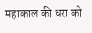महाकाल की धरा को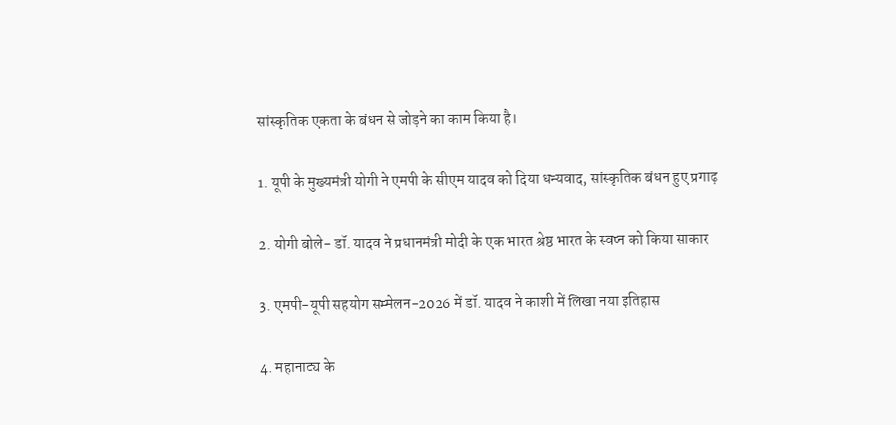सांस्कृतिक एकता के बंधन से जोड़ने का काम किया है।

1. यूपी के मुख्यमंत्री योगी ने एमपी के सीएम यादव को दिया धन्यवाद, सांस्कृतिक बंधन हुए प्रगाढ़

2. योगी बोले- डॉ. यादव ने प्रधानमंत्री मोदी के एक भारत श्रेष्ठ भारत के स्वप्न को किया साकार

3. एमपी-यूपी सहयोग सम्मेलन-2026 में डॉ. यादव ने काशी में लिखा नया इतिहास

4. महानाट्य के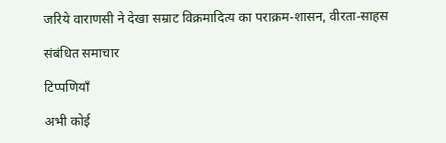जरिये वाराणसी ने देखा सम्राट विक्रमादित्य का पराक्रम-शासन, वीरता-साहस

संबंधित समाचार

टिप्पणियाँ

अभी कोई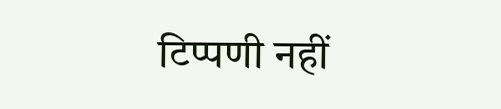टिप्पणी नहीं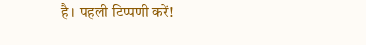है। पहली टिप्पणी करें!